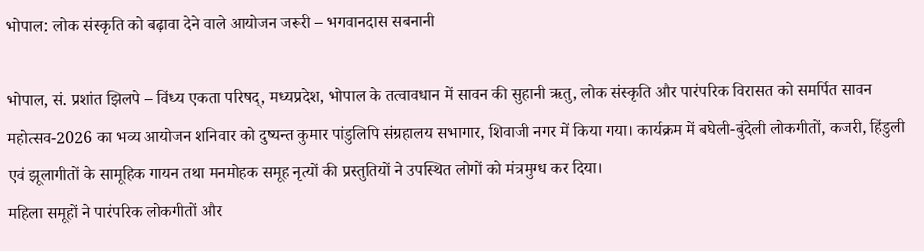भोपाल: लोक संस्कृति को बढ़ावा देने वाले आयोजन जरूरी – भगवानदास सबनानी

भोपाल, सं. प्रशांत झिलपे – विंध्य एकता परिषद्, मध्यप्रदेश, भोपाल के तत्वावधान में सावन की सुहानी ऋतु, लोक संस्कृति और पारंपरिक विरासत को समर्पित सावन महोत्सव-2026 का भव्य आयोजन शनिवार को दुष्यन्त कुमार पांडुलिपि संग्रहालय सभागार, शिवाजी नगर में किया गया। कार्यक्रम में बघेली-बुंदेली लोकगीतों, कजरी, हिंडुली एवं झूलागीतों के सामूहिक गायन तथा मनमोहक समूह नृत्यों की प्रस्तुतियों ने उपस्थित लोगों को मंत्रमुग्ध कर दिया।
महिला समूहों ने पारंपरिक लोकगीतों और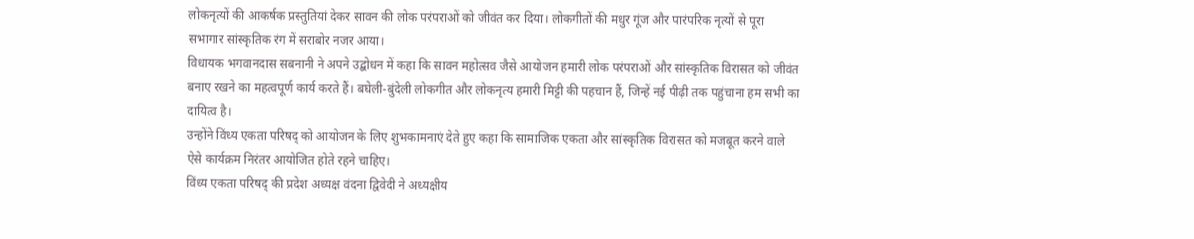लोकनृत्यों की आकर्षक प्रस्तुतियां देकर सावन की लोक परंपराओं को जीवंत कर दिया। लोकगीतों की मधुर गूंज और पारंपरिक नृत्यों से पूरा सभागार सांस्कृतिक रंग में सराबोर नजर आया।
विधायक भगवानदास सबनानी ने अपने उद्बोधन में कहा कि सावन महोत्सव जैसे आयोजन हमारी लोक परंपराओं और सांस्कृतिक विरासत को जीवंत बनाए रखने का महत्वपूर्ण कार्य करते हैं। बघेली-बुंदेली लोकगीत और लोकनृत्य हमारी मिट्टी की पहचान हैं, जिन्हें नई पीढ़ी तक पहुंचाना हम सभी का दायित्व है।
उन्होंने विंध्य एकता परिषद् को आयोजन के लिए शुभकामनाएं देते हुए कहा कि सामाजिक एकता और सांस्कृतिक विरासत को मजबूत करने वाले ऐसे कार्यक्रम निरंतर आयोजित होते रहने चाहिए।
विंध्य एकता परिषद् की प्रदेश अध्यक्ष वंदना द्विवेदी ने अध्यक्षीय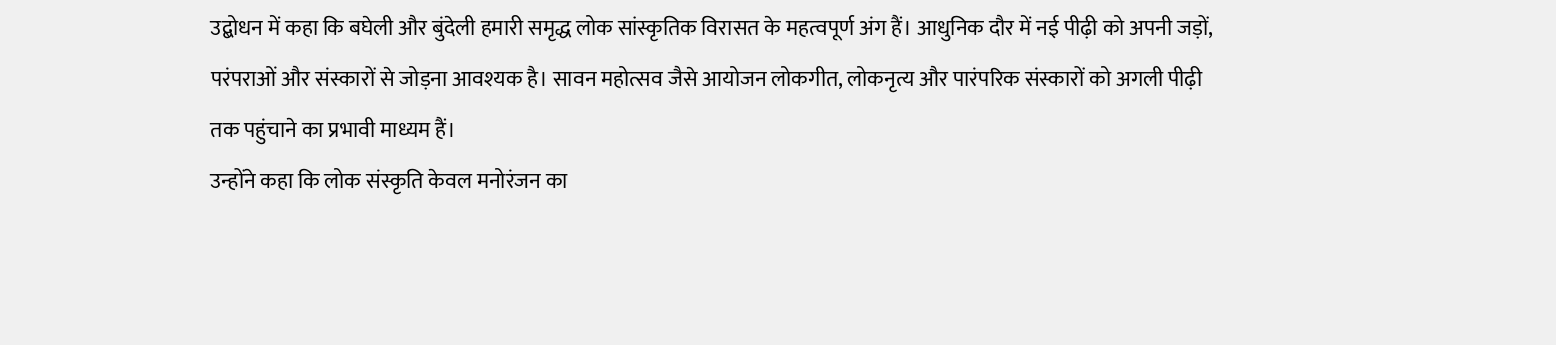उद्बोधन में कहा कि बघेली और बुंदेली हमारी समृद्ध लोक सांस्कृतिक विरासत के महत्वपूर्ण अंग हैं। आधुनिक दौर में नई पीढ़ी को अपनी जड़ों, परंपराओं और संस्कारों से जोड़ना आवश्यक है। सावन महोत्सव जैसे आयोजन लोकगीत, लोकनृत्य और पारंपरिक संस्कारों को अगली पीढ़ी तक पहुंचाने का प्रभावी माध्यम हैं।
उन्होंने कहा कि लोक संस्कृति केवल मनोरंजन का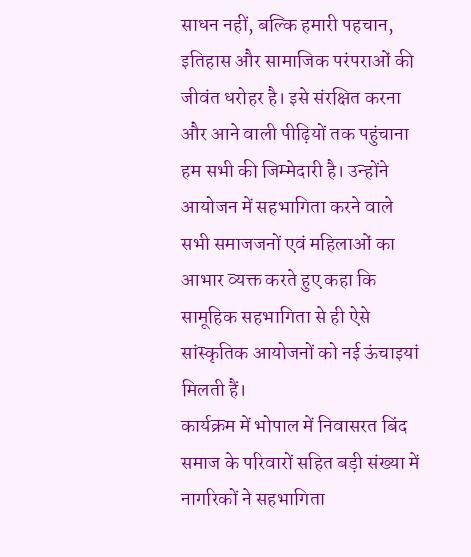साधन नहीं, बल्कि हमारी पहचान, इतिहास और सामाजिक परंपराओं की जीवंत धरोहर है। इसे संरक्षित करना और आने वाली पीढ़ियों तक पहुंचाना हम सभी की जिम्मेदारी है। उन्होंने आयोजन में सहभागिता करने वाले सभी समाजजनों एवं महिलाओं का आभार व्यक्त करते हुए कहा कि सामूहिक सहभागिता से ही ऐसे सांस्कृतिक आयोजनों को नई ऊंचाइयां मिलती हैं।
कार्यक्रम में भोपाल में निवासरत बिंद समाज के परिवारों सहित बड़ी संख्या में नागरिकों ने सहभागिता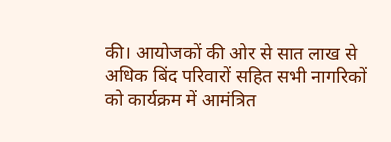की। आयोजकों की ओर से सात लाख से अधिक बिंद परिवारों सहित सभी नागरिकों को कार्यक्रम में आमंत्रित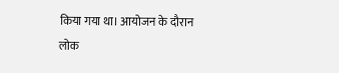किया गया था। आयोजन के दौरान लोक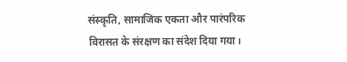संस्कृति, सामाजिक एकता और पारंपरिक विरासत के संरक्षण का संदेश दिया गया।